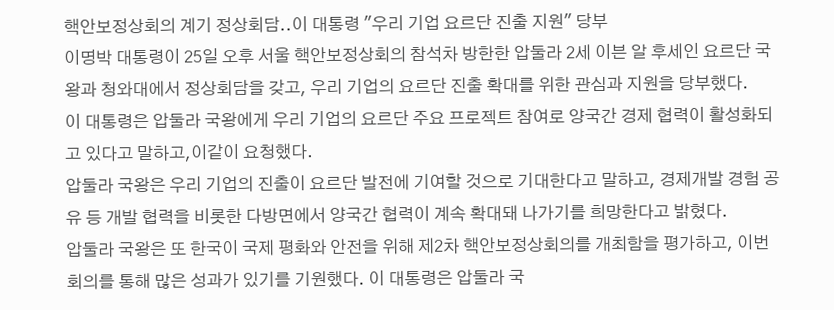핵안보정상회의 계기 정상회담..이 대통령 "우리 기업 요르단 진출 지원" 당부
이명박 대통령이 25일 오후 서울 핵안보정상회의 참석차 방한한 압둘라 2세 이븐 알 후세인 요르단 국왕과 청와대에서 정상회담을 갖고, 우리 기업의 요르단 진출 확대를 위한 관심과 지원을 당부했다.
이 대통령은 압둘라 국왕에게 우리 기업의 요르단 주요 프로젝트 참여로 양국간 경제 협력이 활성화되고 있다고 말하고,이같이 요청했다.
압둘라 국왕은 우리 기업의 진출이 요르단 발전에 기여할 것으로 기대한다고 말하고, 경제개발 경험 공유 등 개발 협력을 비롯한 다방면에서 양국간 협력이 계속 확대돼 나가기를 희망한다고 밝혔다.
압둘라 국왕은 또 한국이 국제 평화와 안전을 위해 제2차 핵안보정상회의를 개최함을 평가하고, 이번 회의를 통해 많은 성과가 있기를 기원했다. 이 대통령은 압둘라 국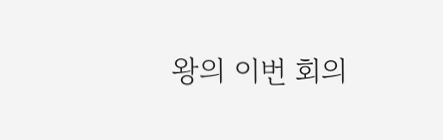왕의 이번 회의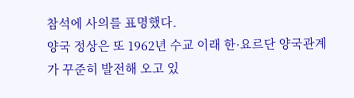참석에 사의를 표명했다.
양국 정상은 또 1962년 수교 이래 한·요르단 양국관계가 꾸준히 발전해 오고 있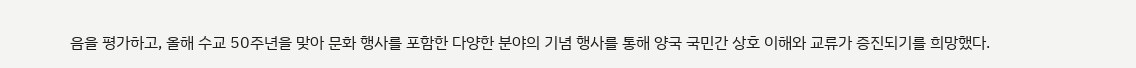음을 평가하고, 올해 수교 50주년을 맞아 문화 행사를 포함한 다양한 분야의 기념 행사를 통해 양국 국민간 상호 이해와 교류가 증진되기를 희망했다.